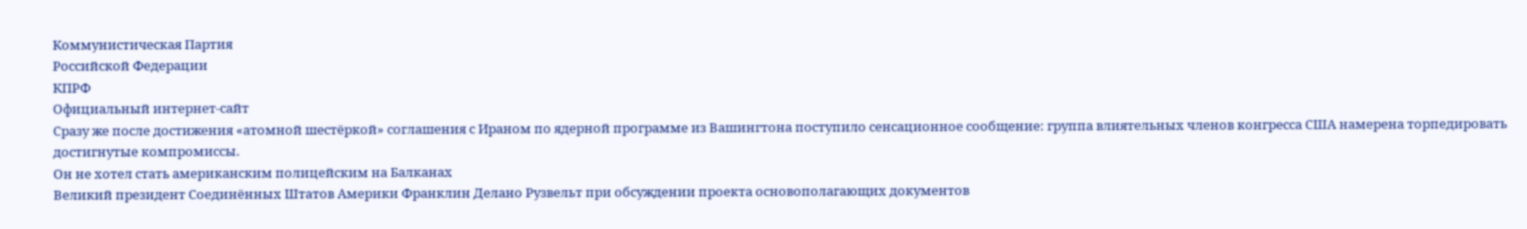Коммунистическая Партия
Российской Федерации
КПРФ
Официальный интернет-сайт
Сразу же после достижения «атомной шестёркой» соглашения с Ираном по ядерной программе из Вашингтона поступило сенсационное сообщение: группа влиятельных членов конгресса США намерена торпедировать достигнутые компромиссы.
Он не хотел стать американским полицейским на Балканах
Великий президент Соединённых Штатов Америки Франклин Делано Рузвельт при обсуждении проекта основополагающих документов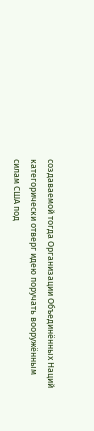создаваемой тогда Организации Объединённых Наций категорически отверг идею поручать вооружённым силам США под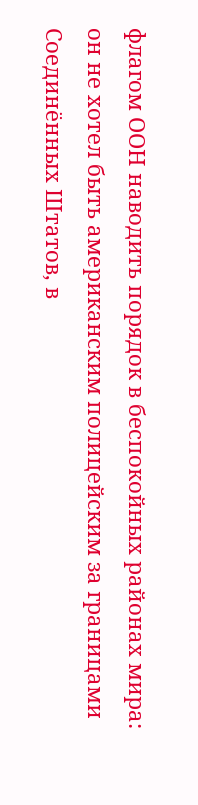флагом ООН наводить порядок в беспокойных районах мира: он не хотел быть американским полицейским за границами Соединённых Штатов, в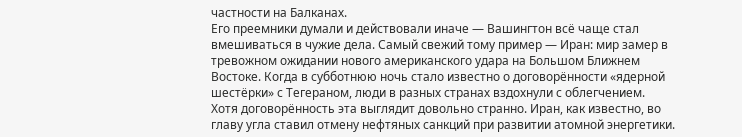частности на Балканах.
Его преемники думали и действовали иначе — Вашингтон всё чаще стал вмешиваться в чужие дела. Самый свежий тому пример — Иран: мир замер в тревожном ожидании нового американского удара на Большом Ближнем Востоке. Когда в субботнюю ночь стало известно о договорённости «ядерной шестёрки» с Тегераном, люди в разных странах вздохнули с облегчением.
Хотя договорённость эта выглядит довольно странно. Иран, как известно, во главу угла ставил отмену нефтяных санкций при развитии атомной энергетики.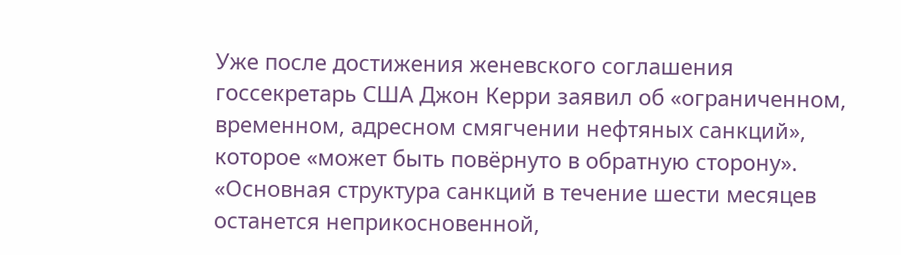Уже после достижения женевского соглашения госсекретарь США Джон Керри заявил об «ограниченном, временном, адресном смягчении нефтяных санкций», которое «может быть повёрнуто в обратную сторону». «Основная структура санкций в течение шести месяцев останется неприкосновенной,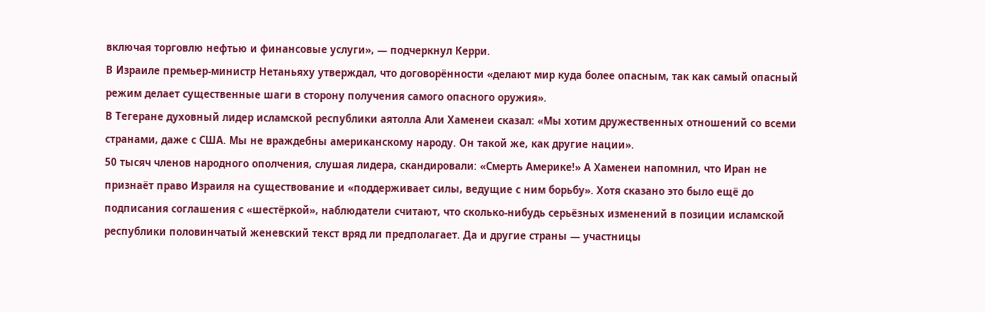включая торговлю нефтью и финансовые услуги», — подчеркнул Керри.
В Израиле премьер-министр Нетаньяху утверждал, что договорённости «делают мир куда более опасным, так как самый опасный режим делает существенные шаги в сторону получения самого опасного оружия».
В Тегеране духовный лидер исламской республики аятолла Али Хаменеи сказал: «Мы хотим дружественных отношений со всеми странами, даже с США. Мы не враждебны американскому народу. Он такой же, как другие нации».
50 тысяч членов народного ополчения, слушая лидера, скандировали: «Смерть Америке!» А Хаменеи напомнил, что Иран не признаёт право Израиля на существование и «поддерживает силы, ведущие с ним борьбу». Хотя сказано это было ещё до подписания соглашения с «шестёркой», наблюдатели считают, что сколько-нибудь серьёзных изменений в позиции исламской республики половинчатый женевский текст вряд ли предполагает. Да и другие страны — участницы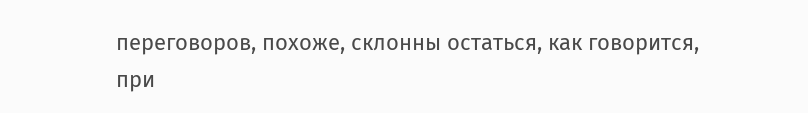переговоров, похоже, склонны остаться, как говорится, при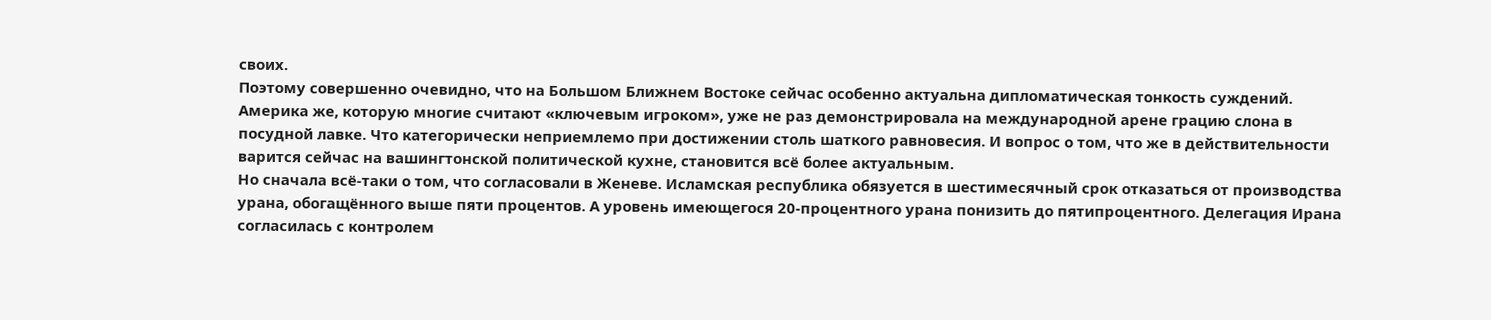своих.
Поэтому совершенно очевидно, что на Большом Ближнем Востоке сейчас особенно актуальна дипломатическая тонкость суждений. Америка же, которую многие считают «ключевым игроком», уже не раз демонстрировала на международной арене грацию слона в посудной лавке. Что категорически неприемлемо при достижении столь шаткого равновесия. И вопрос о том, что же в действительности варится сейчас на вашингтонской политической кухне, становится всё более актуальным.
Но сначала всё-таки о том, что согласовали в Женеве. Исламская республика обязуется в шестимесячный срок отказаться от производства урана, обогащённого выше пяти процентов. А уровень имеющегося 20-процентного урана понизить до пятипроцентного. Делегация Ирана согласилась с контролем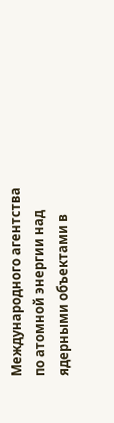Международного агентства по атомной энергии над ядерными объектами в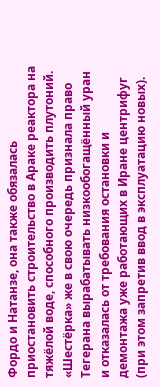Фордо и Натанзе, она также обязалась приостановить строительство в Араке реактора на тяжёлой воде, способного производить плутоний. «Шестёрка» же в свою очередь признала право Тегерана вырабатывать низкообогащённый уран и отказалась от требования остановки и демонтажа уже работающих в Иране центрифуг (при этом запретив ввод в эксплуатацию новых).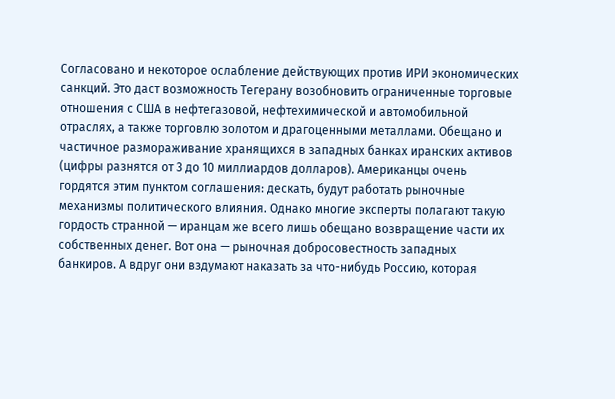Согласовано и некоторое ослабление действующих против ИРИ экономических санкций. Это даст возможность Тегерану возобновить ограниченные торговые отношения с США в нефтегазовой, нефтехимической и автомобильной отраслях, а также торговлю золотом и драгоценными металлами. Обещано и частичное размораживание хранящихся в западных банках иранских активов (цифры разнятся от 3 до 10 миллиардов долларов). Американцы очень гордятся этим пунктом соглашения: дескать, будут работать рыночные механизмы политического влияния. Однако многие эксперты полагают такую гордость странной — иранцам же всего лишь обещано возвращение части их собственных денег. Вот она — рыночная добросовестность западных банкиров. А вдруг они вздумают наказать за что-нибудь Россию, которая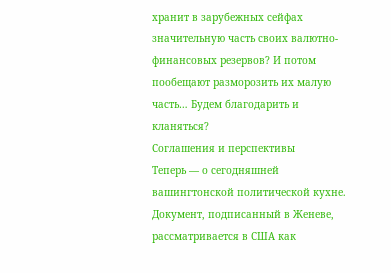хранит в зарубежных сейфах значительную часть своих валютно-финансовых резервов? И потом пообещают разморозить их малую часть… Будем благодарить и кланяться?
Соглашения и перспективы
Теперь — о сегодняшней вашингтонской политической кухне. Документ, подписанный в Женеве, рассматривается в США как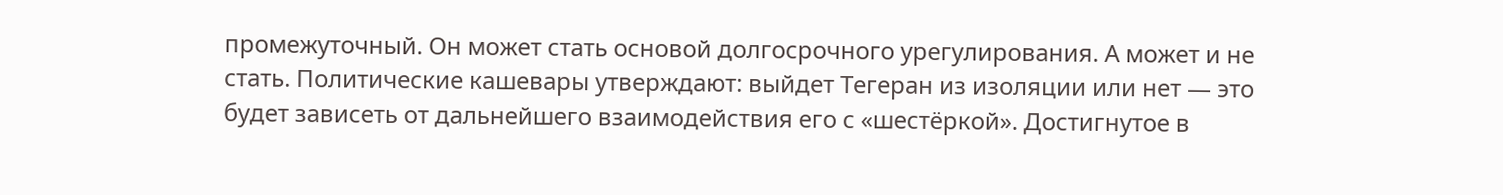промежуточный. Он может стать основой долгосрочного урегулирования. А может и не стать. Политические кашевары утверждают: выйдет Тегеран из изоляции или нет — это будет зависеть от дальнейшего взаимодействия его с «шестёркой». Достигнутое в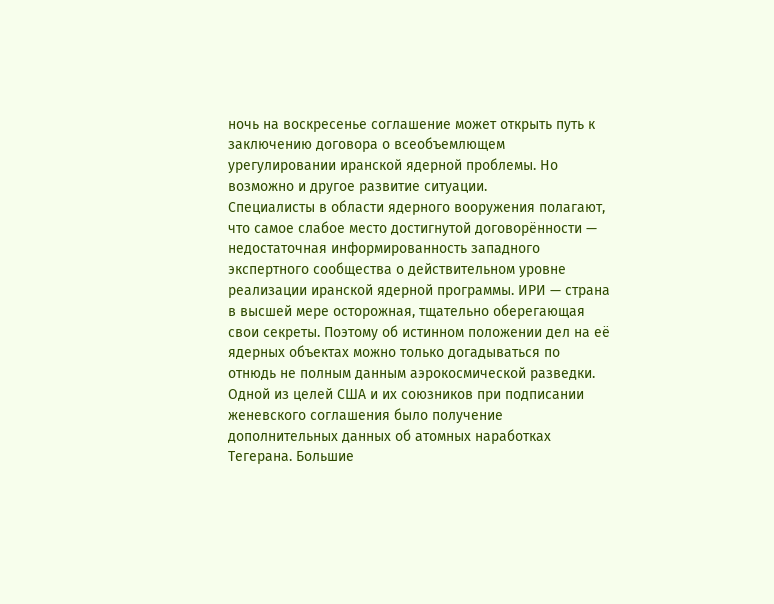ночь на воскресенье соглашение может открыть путь к заключению договора о всеобъемлющем урегулировании иранской ядерной проблемы. Но возможно и другое развитие ситуации.
Специалисты в области ядерного вооружения полагают, что самое слабое место достигнутой договорённости — недостаточная информированность западного экспертного сообщества о действительном уровне реализации иранской ядерной программы. ИРИ — страна в высшей мере осторожная, тщательно оберегающая свои секреты. Поэтому об истинном положении дел на её ядерных объектах можно только догадываться по отнюдь не полным данным аэрокосмической разведки.
Одной из целей США и их союзников при подписании женевского соглашения было получение дополнительных данных об атомных наработках Тегерана. Большие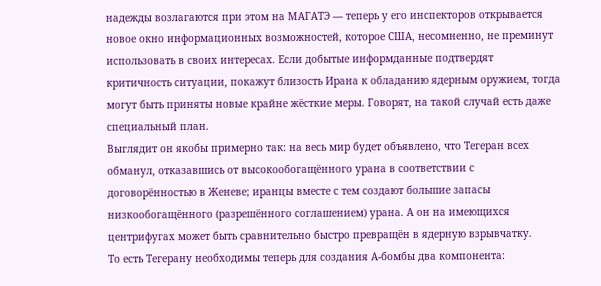надежды возлагаются при этом на МАГАТЭ — теперь у его инспекторов открывается новое окно информационных возможностей, которое США, несомненно, не преминут использовать в своих интересах. Если добытые информданные подтвердят критичность ситуации, покажут близость Ирана к обладанию ядерным оружием, тогда могут быть приняты новые крайне жёсткие меры. Говорят, на такой случай есть даже специальный план.
Выглядит он якобы примерно так: на весь мир будет объявлено, что Тегеран всех обманул, отказавшись от высокообогащённого урана в соответствии с договорённостью в Женеве; иранцы вместе с тем создают большие запасы низкообогащённого (разрешённого соглашением) урана. А он на имеющихся центрифугах может быть сравнительно быстро превращён в ядерную взрывчатку.
То есть Тегерану необходимы теперь для создания А-бомбы два компонента: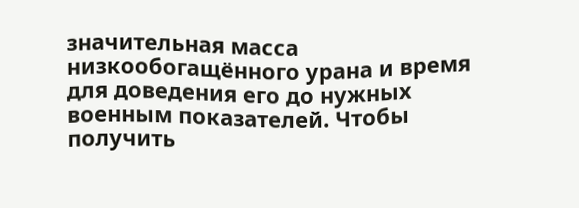значительная масса низкообогащённого урана и время для доведения его до нужных военным показателей. Чтобы получить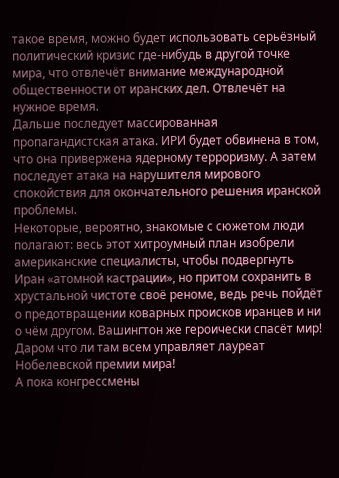такое время, можно будет использовать серьёзный политический кризис где-нибудь в другой точке мира, что отвлечёт внимание международной общественности от иранских дел. Отвлечёт на нужное время.
Дальше последует массированная пропагандистская атака. ИРИ будет обвинена в том, что она привержена ядерному терроризму. А затем последует атака на нарушителя мирового спокойствия для окончательного решения иранской проблемы.
Некоторые, вероятно, знакомые с сюжетом люди полагают: весь этот хитроумный план изобрели американские специалисты, чтобы подвергнуть Иран «атомной кастрации», но притом сохранить в хрустальной чистоте своё реноме, ведь речь пойдёт о предотвращении коварных происков иранцев и ни о чём другом. Вашингтон же героически спасёт мир! Даром что ли там всем управляет лауреат Нобелевской премии мира!
А пока конгрессмены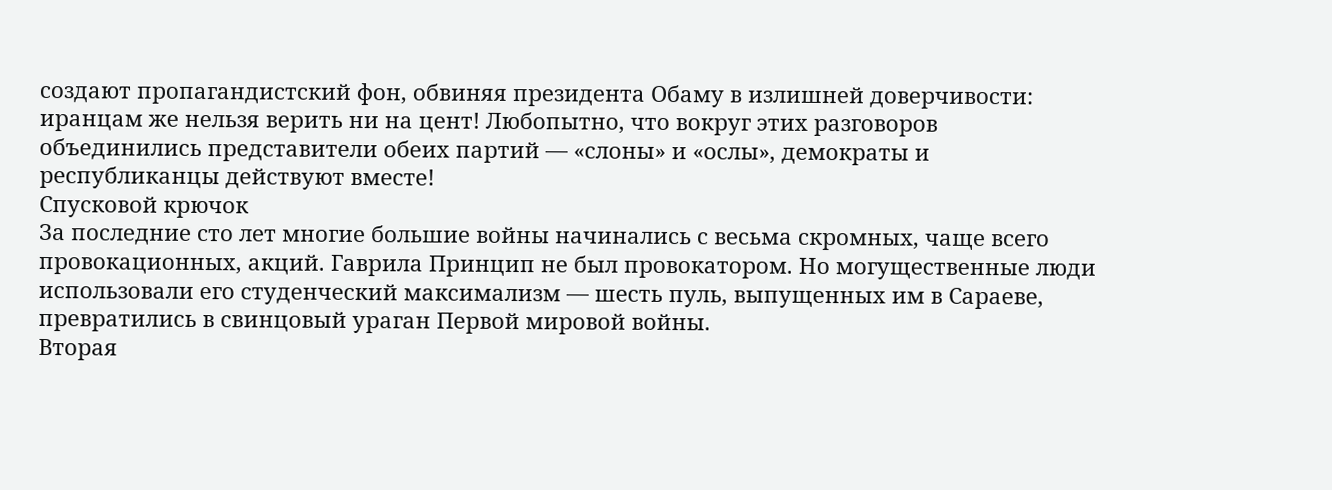создают пропагандистский фон, обвиняя президента Обаму в излишней доверчивости: иранцам же нельзя верить ни на цент! Любопытно, что вокруг этих разговоров объединились представители обеих партий — «слоны» и «ослы», демократы и республиканцы действуют вместе!
Спусковой крючок
За последние сто лет многие большие войны начинались с весьма скромных, чаще всего провокационных, акций. Гаврила Принцип не был провокатором. Но могущественные люди использовали его студенческий максимализм — шесть пуль, выпущенных им в Сараеве, превратились в свинцовый ураган Первой мировой войны.
Вторая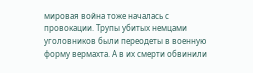мировая война тоже началась с провокации. Трупы убитых немцами уголовников были переодеты в военную форму вермахта. А в их смерти обвинили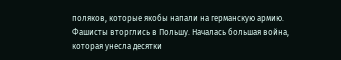поляков, которые якобы напали на германскую армию. Фашисты вторглись в Польшу. Началась большая война, которая унесла десятки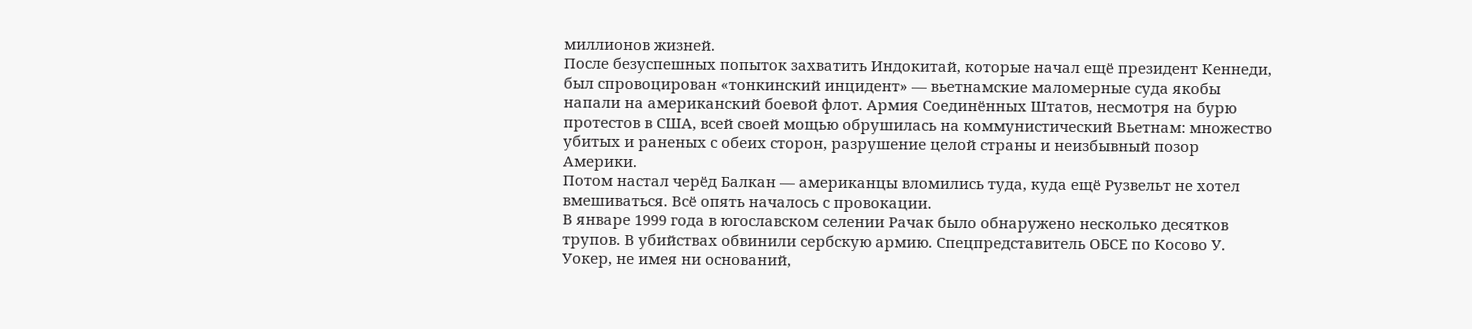миллионов жизней.
После безуспешных попыток захватить Индокитай, которые начал ещё президент Кеннеди, был спровоцирован «тонкинский инцидент» — вьетнамские маломерные суда якобы напали на американский боевой флот. Армия Соединённых Штатов, несмотря на бурю протестов в США, всей своей мощью обрушилась на коммунистический Вьетнам: множество убитых и раненых с обеих сторон, разрушение целой страны и неизбывный позор Америки.
Потом настал черёд Балкан — американцы вломились туда, куда ещё Рузвельт не хотел вмешиваться. Всё опять началось с провокации.
В январе 1999 года в югославском селении Рачак было обнаружено несколько десятков трупов. В убийствах обвинили сербскую армию. Спецпредставитель ОБСЕ по Косово У. Уокер, не имея ни оснований,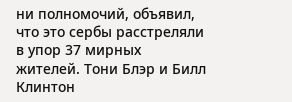ни полномочий, объявил, что это сербы расстреляли в упор 37 мирных жителей. Тони Блэр и Билл Клинтон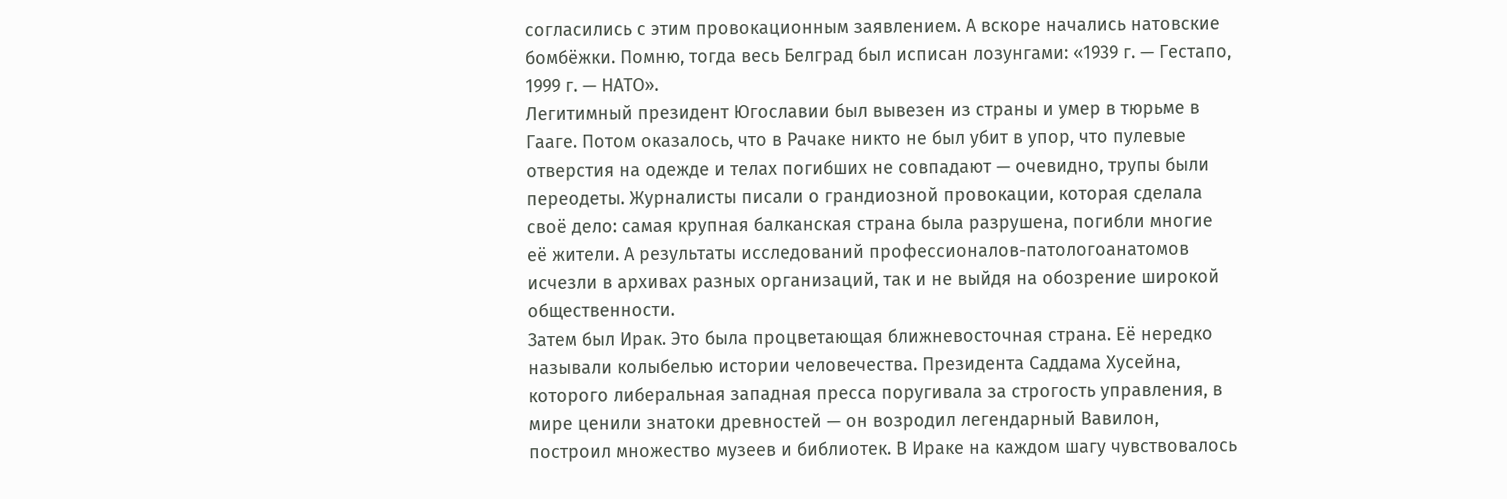согласились с этим провокационным заявлением. А вскоре начались натовские бомбёжки. Помню, тогда весь Белград был исписан лозунгами: «1939 г. — Гестапо, 1999 г. — НАТО».
Легитимный президент Югославии был вывезен из страны и умер в тюрьме в Гааге. Потом оказалось, что в Рачаке никто не был убит в упор, что пулевые отверстия на одежде и телах погибших не совпадают — очевидно, трупы были переодеты. Журналисты писали о грандиозной провокации, которая сделала своё дело: самая крупная балканская страна была разрушена, погибли многие её жители. А результаты исследований профессионалов-патологоанатомов исчезли в архивах разных организаций, так и не выйдя на обозрение широкой общественности.
Затем был Ирак. Это была процветающая ближневосточная страна. Её нередко называли колыбелью истории человечества. Президента Саддама Хусейна, которого либеральная западная пресса поругивала за строгость управления, в мире ценили знатоки древностей — он возродил легендарный Вавилон, построил множество музеев и библиотек. В Ираке на каждом шагу чувствовалось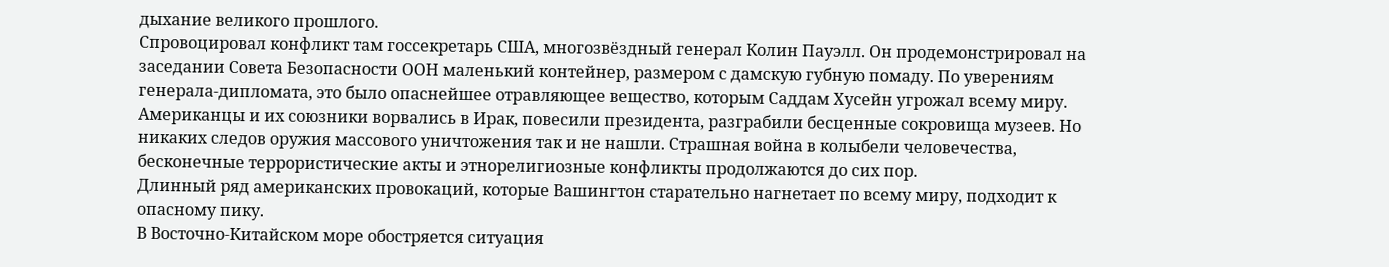дыхание великого прошлого.
Спровоцировал конфликт там госсекретарь США, многозвёздный генерал Колин Пауэлл. Он продемонстрировал на заседании Совета Безопасности ООН маленький контейнер, размером с дамскую губную помаду. По уверениям генерала-дипломата, это было опаснейшее отравляющее вещество, которым Саддам Хусейн угрожал всему миру.
Американцы и их союзники ворвались в Ирак, повесили президента, разграбили бесценные сокровища музеев. Но никаких следов оружия массового уничтожения так и не нашли. Страшная война в колыбели человечества, бесконечные террористические акты и этнорелигиозные конфликты продолжаются до сих пор.
Длинный ряд американских провокаций, которые Вашингтон старательно нагнетает по всему миру, подходит к опасному пику.
В Восточно-Китайском море обостряется ситуация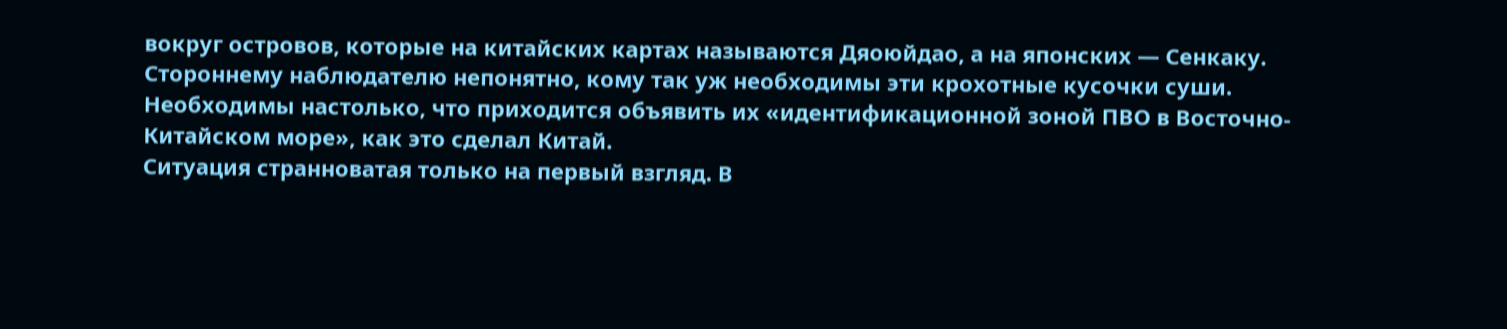вокруг островов, которые на китайских картах называются Дяоюйдао, а на японских — Сенкаку. Стороннему наблюдателю непонятно, кому так уж необходимы эти крохотные кусочки суши. Необходимы настолько, что приходится объявить их «идентификационной зоной ПВО в Восточно-Китайском море», как это сделал Китай.
Ситуация странноватая только на первый взгляд. В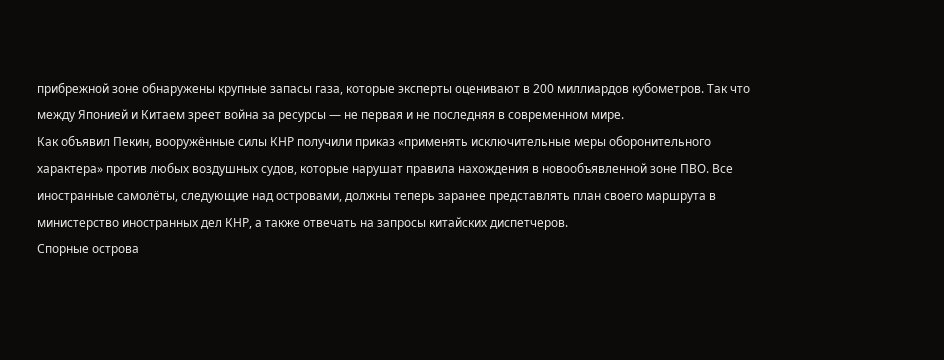прибрежной зоне обнаружены крупные запасы газа, которые эксперты оценивают в 200 миллиардов кубометров. Так что между Японией и Китаем зреет война за ресурсы — не первая и не последняя в современном мире.
Как объявил Пекин, вооружённые силы КНР получили приказ «применять исключительные меры оборонительного характера» против любых воздушных судов, которые нарушат правила нахождения в новообъявленной зоне ПВО. Все иностранные самолёты, следующие над островами, должны теперь заранее представлять план своего маршрута в министерство иностранных дел КНР, а также отвечать на запросы китайских диспетчеров.
Спорные острова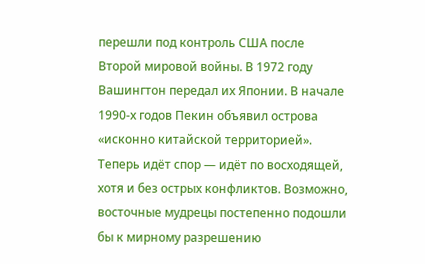перешли под контроль США после Второй мировой войны. В 1972 году Вашингтон передал их Японии. В начале 1990-х годов Пекин объявил острова «исконно китайской территорией». Теперь идёт спор — идёт по восходящей, хотя и без острых конфликтов. Возможно, восточные мудрецы постепенно подошли бы к мирному разрешению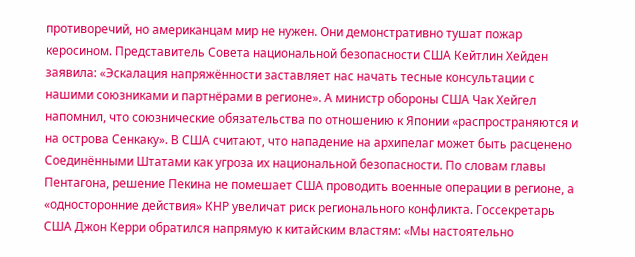противоречий, но американцам мир не нужен. Они демонстративно тушат пожар керосином. Представитель Совета национальной безопасности США Кейтлин Хейден заявила: «Эскалация напряжённости заставляет нас начать тесные консультации с нашими союзниками и партнёрами в регионе». А министр обороны США Чак Хейгел напомнил, что союзнические обязательства по отношению к Японии «распространяются и на острова Сенкаку». В США считают, что нападение на архипелаг может быть расценено Соединёнными Штатами как угроза их национальной безопасности. По словам главы Пентагона, решение Пекина не помешает США проводить военные операции в регионе, а «односторонние действия» КНР увеличат риск регионального конфликта. Госсекретарь США Джон Керри обратился напрямую к китайским властям: «Мы настоятельно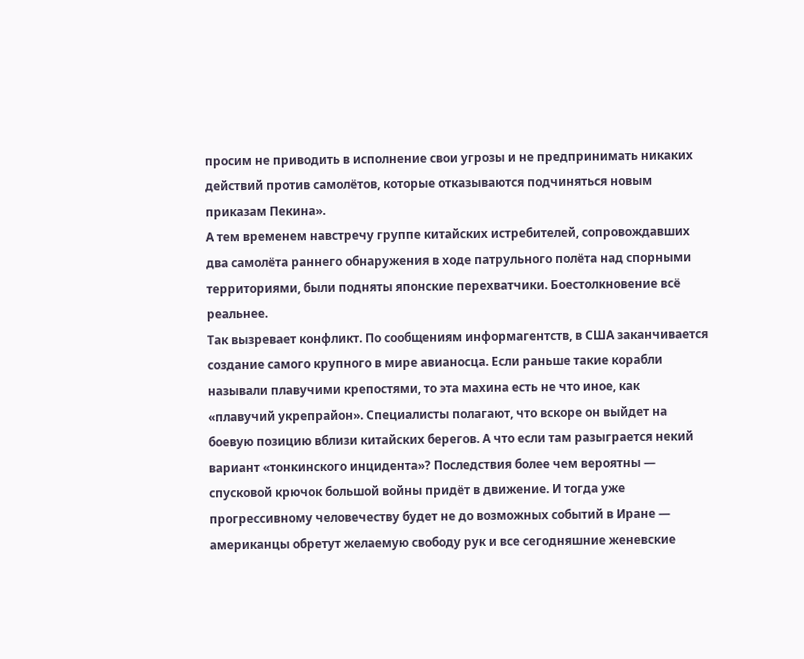просим не приводить в исполнение свои угрозы и не предпринимать никаких действий против самолётов, которые отказываются подчиняться новым приказам Пекина».
А тем временем навстречу группе китайских истребителей, сопровождавших два самолёта раннего обнаружения в ходе патрульного полёта над спорными территориями, были подняты японские перехватчики. Боестолкновение всё реальнее.
Так вызревает конфликт. По сообщениям информагентств, в США заканчивается создание самого крупного в мире авианосца. Если раньше такие корабли называли плавучими крепостями, то эта махина есть не что иное, как «плавучий укрепрайон». Специалисты полагают, что вскоре он выйдет на боевую позицию вблизи китайских берегов. А что если там разыграется некий вариант «тонкинского инцидента»? Последствия более чем вероятны — спусковой крючок большой войны придёт в движение. И тогда уже прогрессивному человечеству будет не до возможных событий в Иране — американцы обретут желаемую свободу рук и все сегодняшние женевские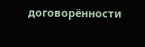договорённости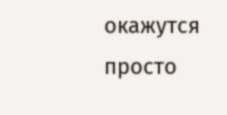окажутся просто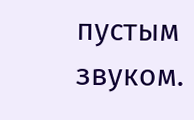пустым звуком.